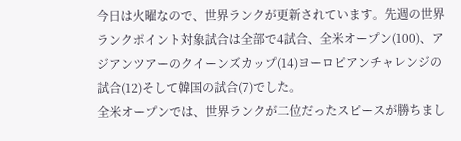今日は火曜なので、世界ランクが更新されています。先週の世界ランクポイント対象試合は全部で4試合、全米オープン(100)、アジアンツアーのクイーンズカップ(14)ヨーロピアンチャレンジの試合(12)そして韓国の試合(7)でした。
全米オープンでは、世界ランクが二位だったスピースが勝ちまし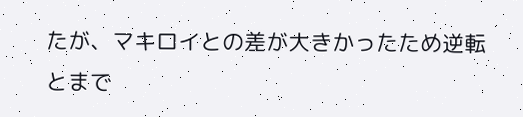たが、マキロイとの差が大きかったため逆転とまで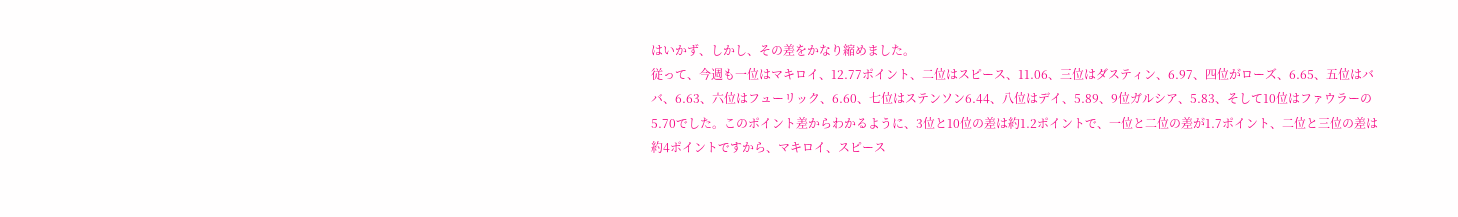はいかず、しかし、その差をかなり縮めました。
従って、今週も一位はマキロイ、12.77ポイント、二位はスピース、11.06、三位はダスティン、6.97、四位がローズ、6.65、五位はババ、6.63、六位はフューリック、6.60、七位はステンソン6.44、八位はデイ、5.89、9位ガルシア、5.83、そして10位はファウラーの5.70でした。このポイント差からわかるように、3位と10位の差は約1.2ポイントで、一位と二位の差が1.7ポイント、二位と三位の差は約4ポイントですから、マキロイ、スピース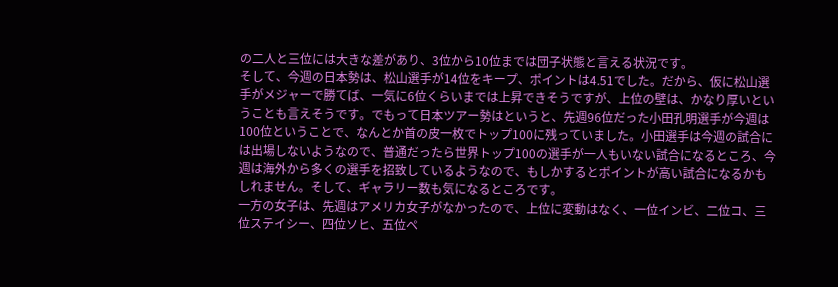の二人と三位には大きな差があり、3位から10位までは団子状態と言える状況です。
そして、今週の日本勢は、松山選手が14位をキープ、ポイントは4.51でした。だから、仮に松山選手がメジャーで勝てば、一気に6位くらいまでは上昇できそうですが、上位の壁は、かなり厚いということも言えそうです。でもって日本ツアー勢はというと、先週96位だった小田孔明選手が今週は100位ということで、なんとか首の皮一枚でトップ100に残っていました。小田選手は今週の試合には出場しないようなので、普通だったら世界トップ100の選手が一人もいない試合になるところ、今週は海外から多くの選手を招致しているようなので、もしかするとポイントが高い試合になるかもしれません。そして、ギャラリー数も気になるところです。
一方の女子は、先週はアメリカ女子がなかったので、上位に変動はなく、一位インビ、二位コ、三位ステイシー、四位ソヒ、五位ペ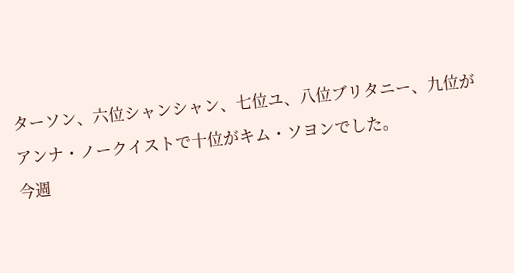ターソン、六位シャンシャン、七位ユ、八位ブリタニー、九位がアンナ・ノークイストで十位がキム・ソヨンでした。
今週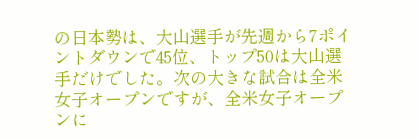の日本勢は、大山選手が先週から7ポイントダウンで45位、トップ50は大山選手だけでした。次の大きな試合は全米女子オープンですが、全米女子オープンに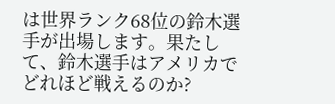は世界ランク68位の鈴木選手が出場します。果たして、鈴木選手はアメリカでどれほど戦えるのか?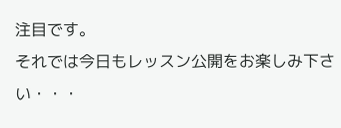注目です。
それでは今日もレッスン公開をお楽しみ下さい・・・